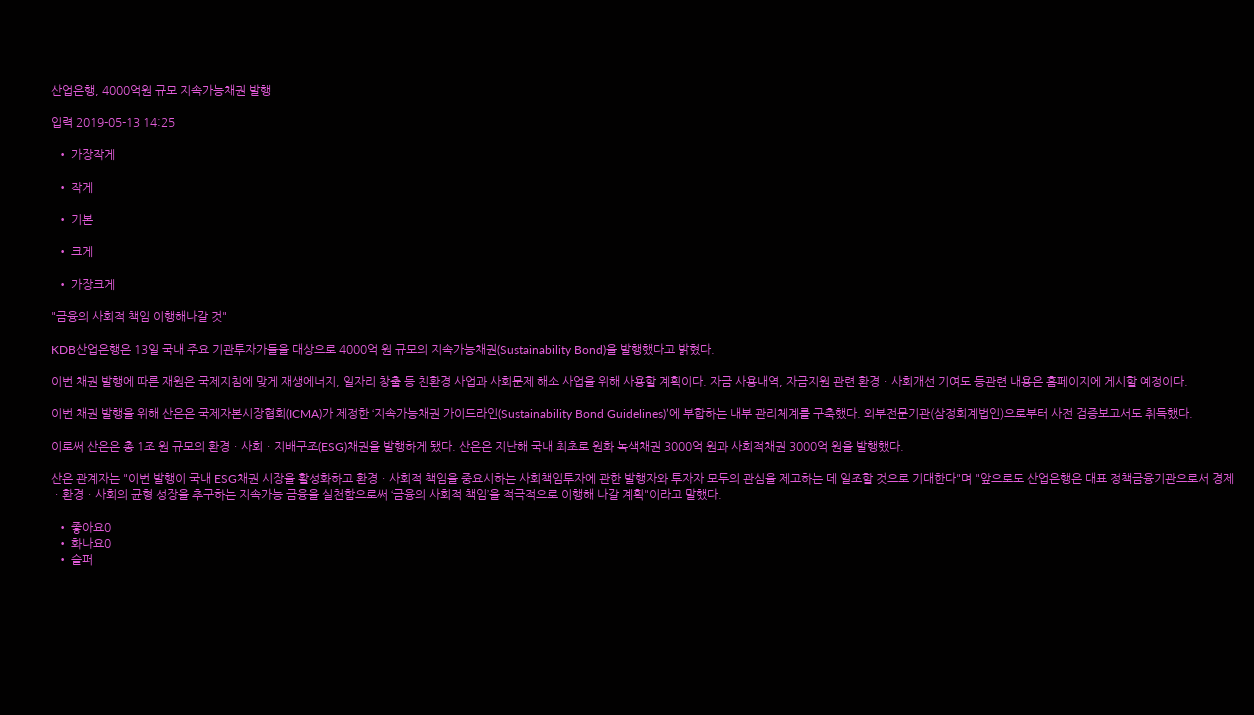산업은행, 4000억원 규모 지속가능채권 발행

입력 2019-05-13 14:25

  • 가장작게

  • 작게

  • 기본

  • 크게

  • 가장크게

"금융의 사회적 책임 이행해나갈 것"

KDB산업은행은 13일 국내 주요 기관투자가들을 대상으로 4000억 원 규모의 지속가능채권(Sustainability Bond)을 발행했다고 밝혔다.

이번 채권 발행에 따른 재원은 국제지침에 맞게 재생에너지, 일자리 창출 등 친환경 사업과 사회문제 해소 사업을 위해 사용할 계획이다. 자금 사용내역, 자금지원 관련 환경ㆍ사회개선 기여도 등관련 내용은 홈페이지에 게시할 예정이다.

이번 채권 발행을 위해 산은은 국제자본시장협회(ICMA)가 제정한 ‘지속가능채권 가이드라인(Sustainability Bond Guidelines)’에 부합하는 내부 관리체계를 구축했다. 외부전문기관(삼정회계법인)으로부터 사전 검증보고서도 취득했다.

이로써 산은은 총 1조 원 규모의 환경ㆍ사회ㆍ지배구조(ESG)채권을 발행하게 됐다. 산은은 지난해 국내 최초로 원화 녹색채권 3000억 원과 사회적채권 3000억 원을 발행했다.

산은 관계자는 "이번 발행이 국내 ESG채권 시장을 활성화하고 환경ㆍ사회적 책임을 중요시하는 사회책임투자에 관한 발행자와 투자자 모두의 관심을 제고하는 데 일조할 것으로 기대한다"며 "앞으로도 산업은행은 대표 정책금융기관으로서 경제ㆍ환경ㆍ사회의 균형 성장을 추구하는 지속가능 금융을 실천함으로써 ‘금융의 사회적 책임’을 적극적으로 이행해 나갈 계획"이라고 말했다.

  • 좋아요0
  • 화나요0
  • 슬퍼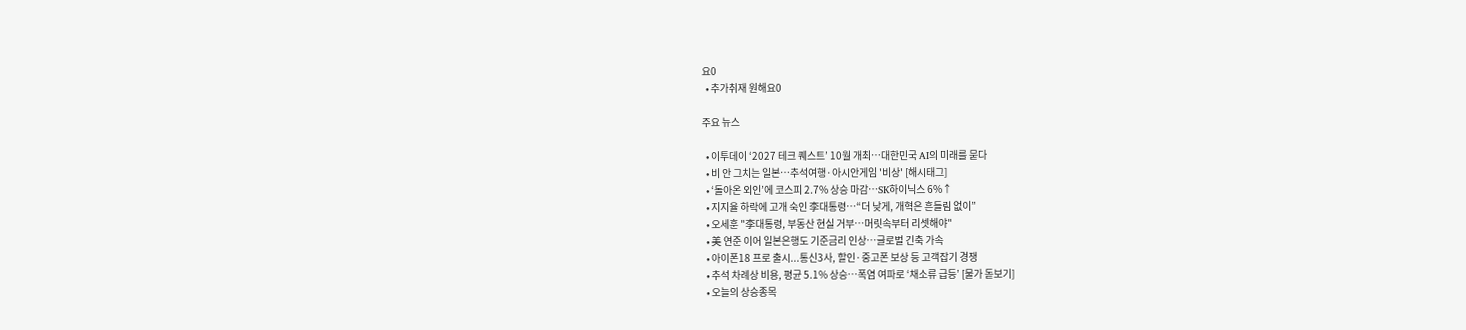요0
  • 추가취재 원해요0

주요 뉴스

  • 이투데이 ‘2027 테크 퀘스트’ 10월 개최⋯대한민국 AI의 미래를 묻다
  • 비 안 그치는 일본…추석여행·아시안게임 '비상' [해시태그]
  • ‘돌아온 외인’에 코스피 2.7% 상승 마감⋯SK하이닉스 6%↑
  • 지지율 하락에 고개 숙인 李대통령⋯“더 낮게, 개혁은 흔들림 없이”
  • 오세훈 "李대통령, 부동산 현실 거부⋯머릿속부터 리셋해야"
  • 美 연준 이어 일본은행도 기준금리 인상⋯글로벌 긴축 가속
  • 아이폰18 프로 출시...통신3사, 할인·중고폰 보상 등 고객잡기 경쟁
  • 추석 차례상 비용, 평균 5.1% 상승…폭염 여파로 ‘채소류 급등’ [물가 돋보기]
  • 오늘의 상승종목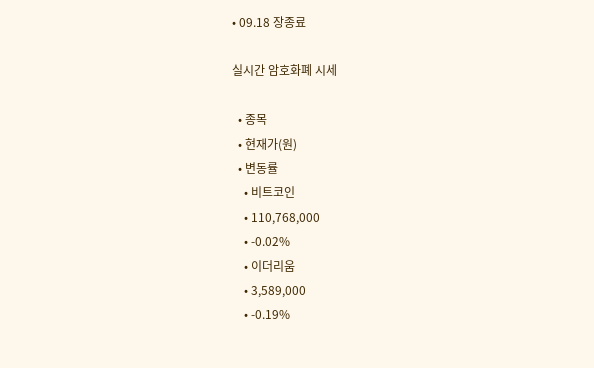• 09.18 장종료

실시간 암호화폐 시세

  • 종목
  • 현재가(원)
  • 변동률
    • 비트코인
    • 110,768,000
    • -0.02%
    • 이더리움
    • 3,589,000
    • -0.19%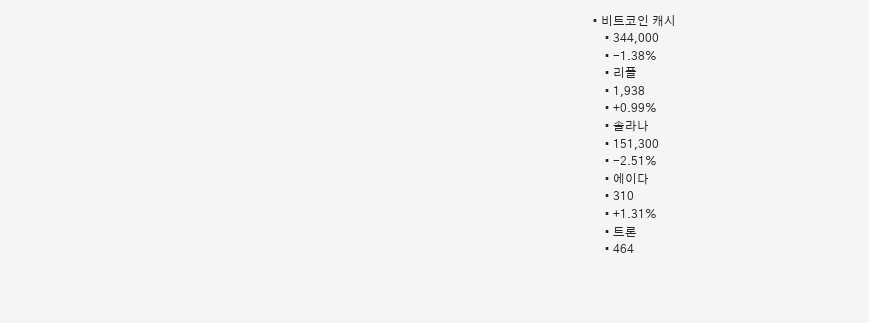• 비트코인 캐시
    • 344,000
    • -1.38%
    • 리플
    • 1,938
    • +0.99%
    • 솔라나
    • 151,300
    • -2.51%
    • 에이다
    • 310
    • +1.31%
    • 트론
    • 464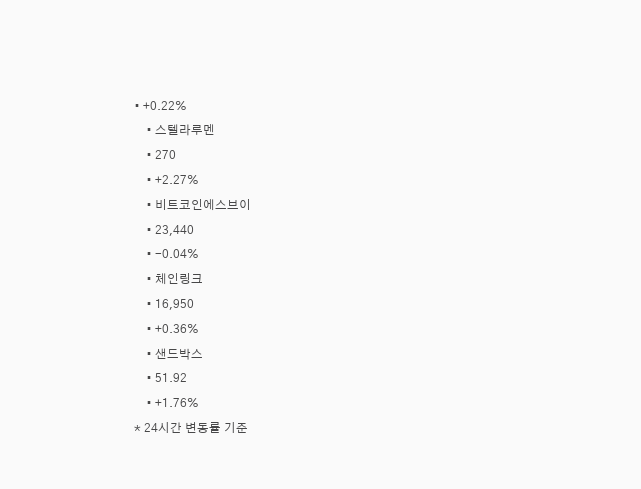• +0.22%
    • 스텔라루멘
    • 270
    • +2.27%
    • 비트코인에스브이
    • 23,440
    • -0.04%
    • 체인링크
    • 16,950
    • +0.36%
    • 샌드박스
    • 51.92
    • +1.76%
* 24시간 변동률 기준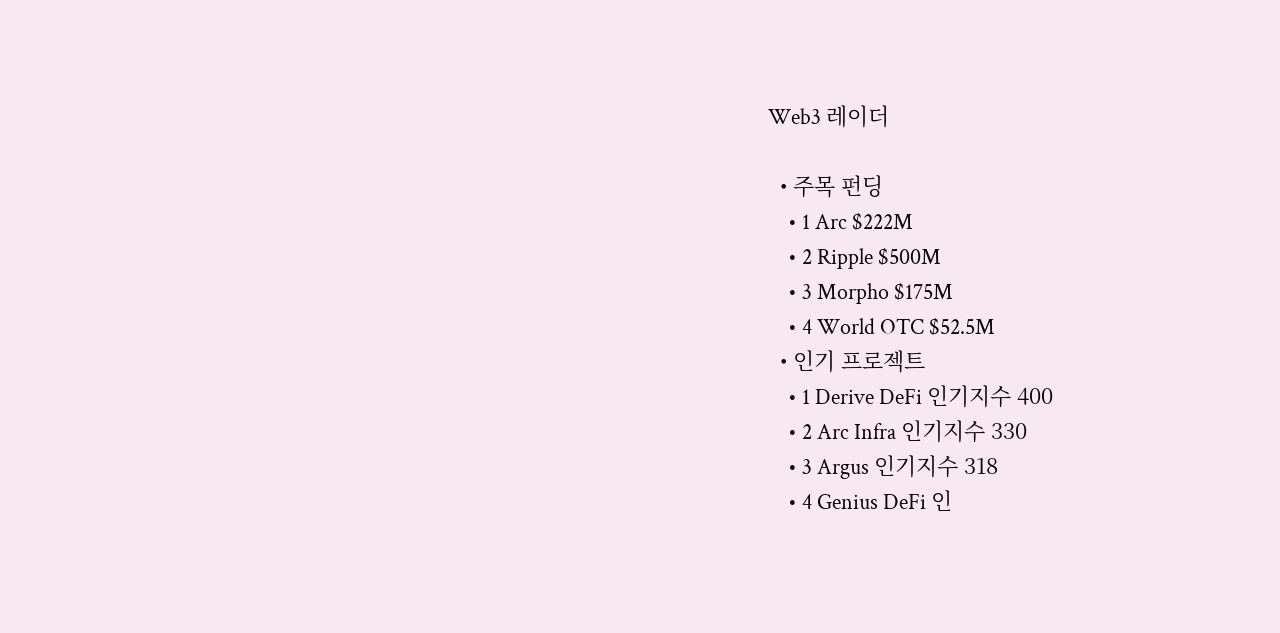Web3 레이더

  • 주목 펀딩
    • 1 Arc $222M
    • 2 Ripple $500M
    • 3 Morpho $175M
    • 4 World OTC $52.5M
  • 인기 프로젝트
    • 1 Derive DeFi 인기지수 400
    • 2 Arc Infra 인기지수 330
    • 3 Argus 인기지수 318
    • 4 Genius DeFi 인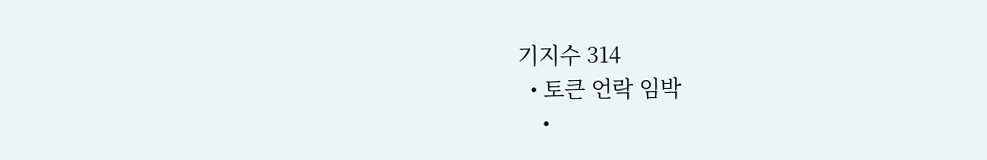기지수 314
  • 토큰 언락 임박
    •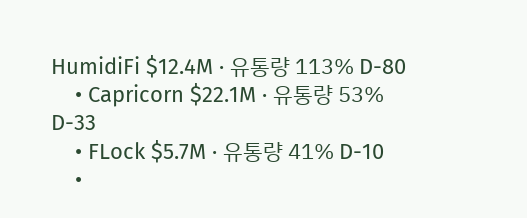HumidiFi $12.4M · 유통량 113% D-80
    • Capricorn $22.1M · 유통량 53% D-33
    • FLock $5.7M · 유통량 41% D-10
    •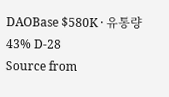DAOBase $580K · 유통량 43% D-28
Source from